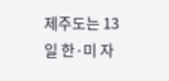제주도는 13일 한·미 자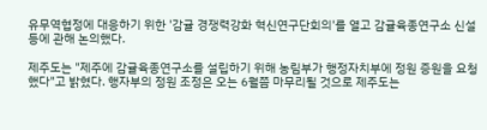유무역협정에 대응하기 위한 '감귤 경쟁력강화 혁신연구단회의'를 열고 감귤육종연구소 신설 등에 관해 논의했다.

제주도는 "제주에 감귤육종연구소를 설립하기 위해 농림부가 행정자치부에 정원 증원을 요청했다"고 밝혔다. 행자부의 정원 조정은 오는 6월쯤 마무리될 것으로 제주도는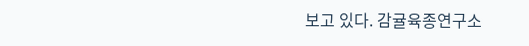보고 있다. 감귤육종연구소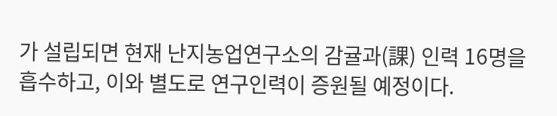가 설립되면 현재 난지농업연구소의 감귤과(課) 인력 16명을 흡수하고, 이와 별도로 연구인력이 증원될 예정이다.